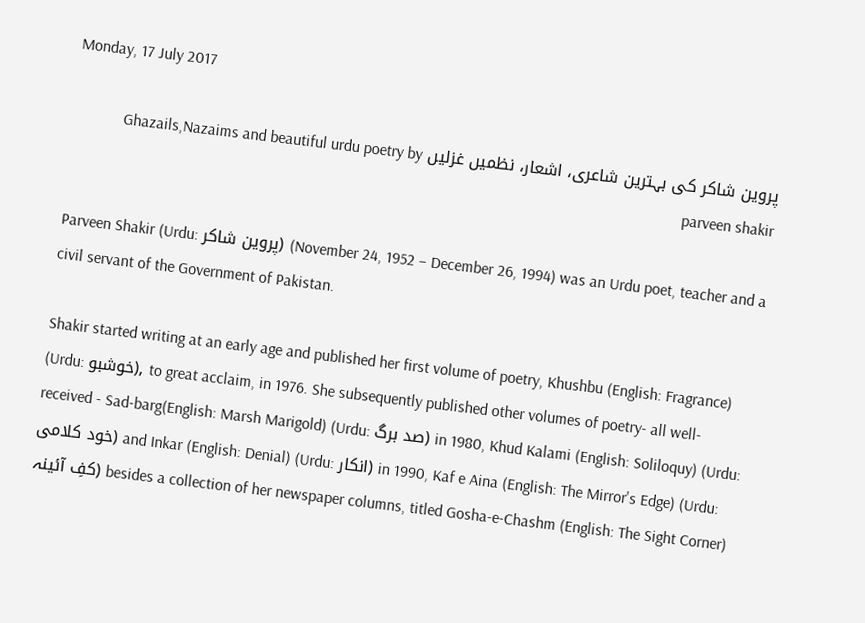Monday, 17 July 2017

پروين شاكر کی بہترین شاعری، اشعار، نظمیں غزليں Ghazails,Nazaims and beautiful urdu poetry by parveen shakir

Parveen Shakir (Urdu: پروین شاکر) (November 24, 1952 – December 26, 1994) was an Urdu poet, teacher and a civil servant of the Government of Pakistan.

Shakir started writing at an early age and published her first volume of poetry, Khushbu (English: Fragrance) (Urdu: خوشبو), to great acclaim, in 1976. She subsequently published other volumes of poetry- all well-received - Sad-barg(English: Marsh Marigold) (Urdu: صد برگ) in 1980, Khud Kalami (English: Soliloquy) (Urdu: خود کلامی) and Inkar (English: Denial) (Urdu: انکار) in 1990, Kaf e Aina (English: The Mirror's Edge) (Urdu: کفِ آئینہ) besides a collection of her newspaper columns, titled Gosha-e-Chashm (English: The Sight Corner)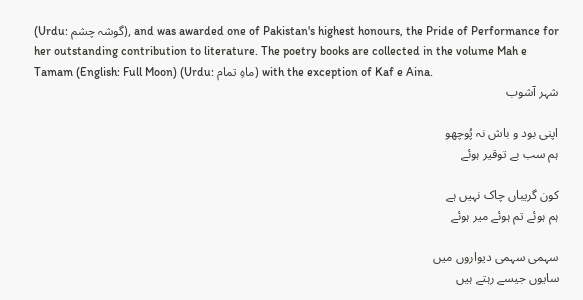(Urdu: گوشہ چشم), and was awarded one of Pakistan's highest honours, the Pride of Performance for her outstanding contribution to literature. The poetry books are collected in the volume Mah e Tamam (English: Full Moon) (Urdu: ماہِ تمام) with the exception of Kaf e Aina.
شہر آشوب

اپنی بود و باش نہ پُوچھو
ہم سب بے توقیر ہوئے

کون گریباں چاک نہیں ہے
ہم ہوئے تم ہوئے میر ہوئے

سہمی سہمی دیواروں میں
سایوں جیسے رہتے ہیں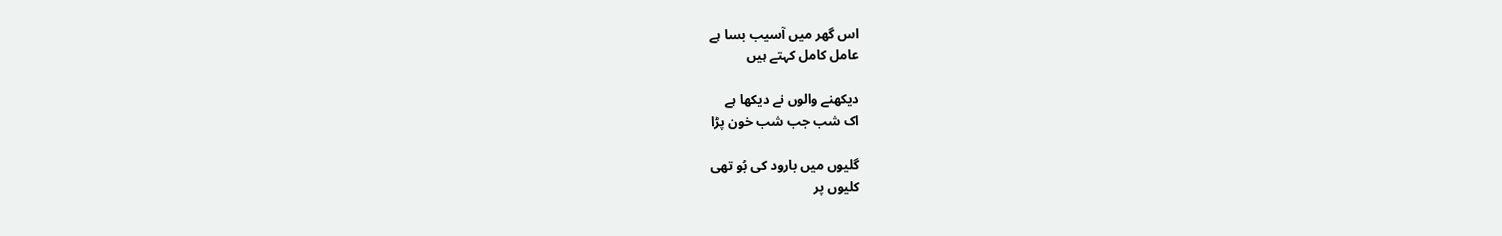اس گھر میں آسیب بسا ہے
عامل کامل کہتے ہیں

دیکھنے والوں نے دیکھا ہے
اک شب جب شب خون پڑا

گلیوں میں بارود کی بُو تھی
کلیوں پر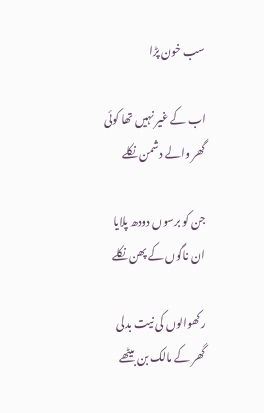سب خون پڑا

اب کے غیر نہیں تھا کوئی
گھر والے دشمن نکلے

جن کو برسوں دودھ پلایا
ان ناگوں کے پھن نکلے

رکھوالوں کی نیت بدلی
گھر کے مالک بن بیٹھے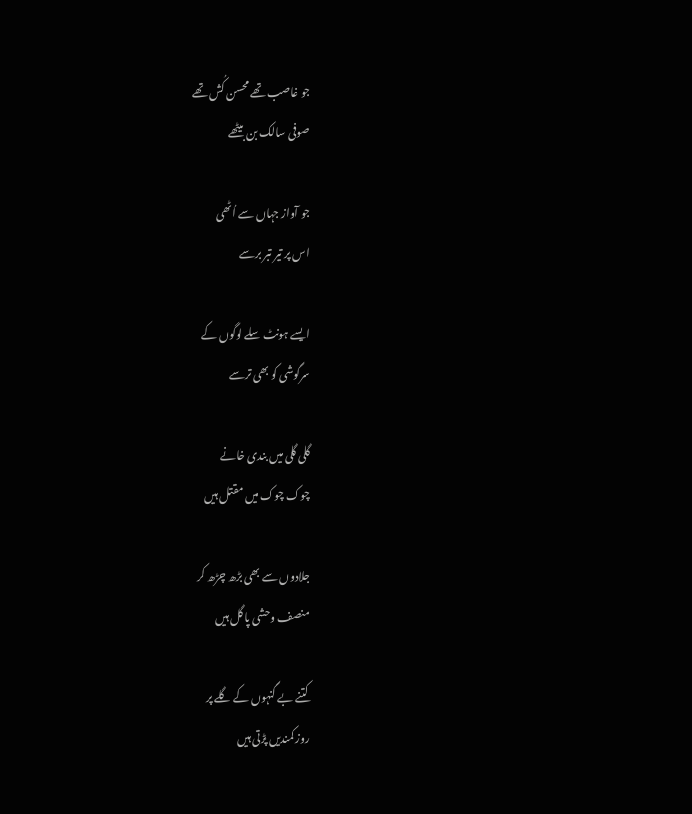جو غاصب تھے محسن کُش تھے
صوفی سالک بن بیٹھے

جو آواز جہاں سے اُٹھی
اس پر تیر تبر برسے

ایسے ہونٹ سلے لوگوں کے
سرگوشی کو بھی ترسے

گلی گلی میں بندی خانے
چوک چوک میں مقتل ہیں

جلادوں سے بھی بڑھ چڑھ کر
منصف وحشی پاگل ہیں

کتنے بے گنہوں کے گلے پر
روز کمندیں پڑتی ہیں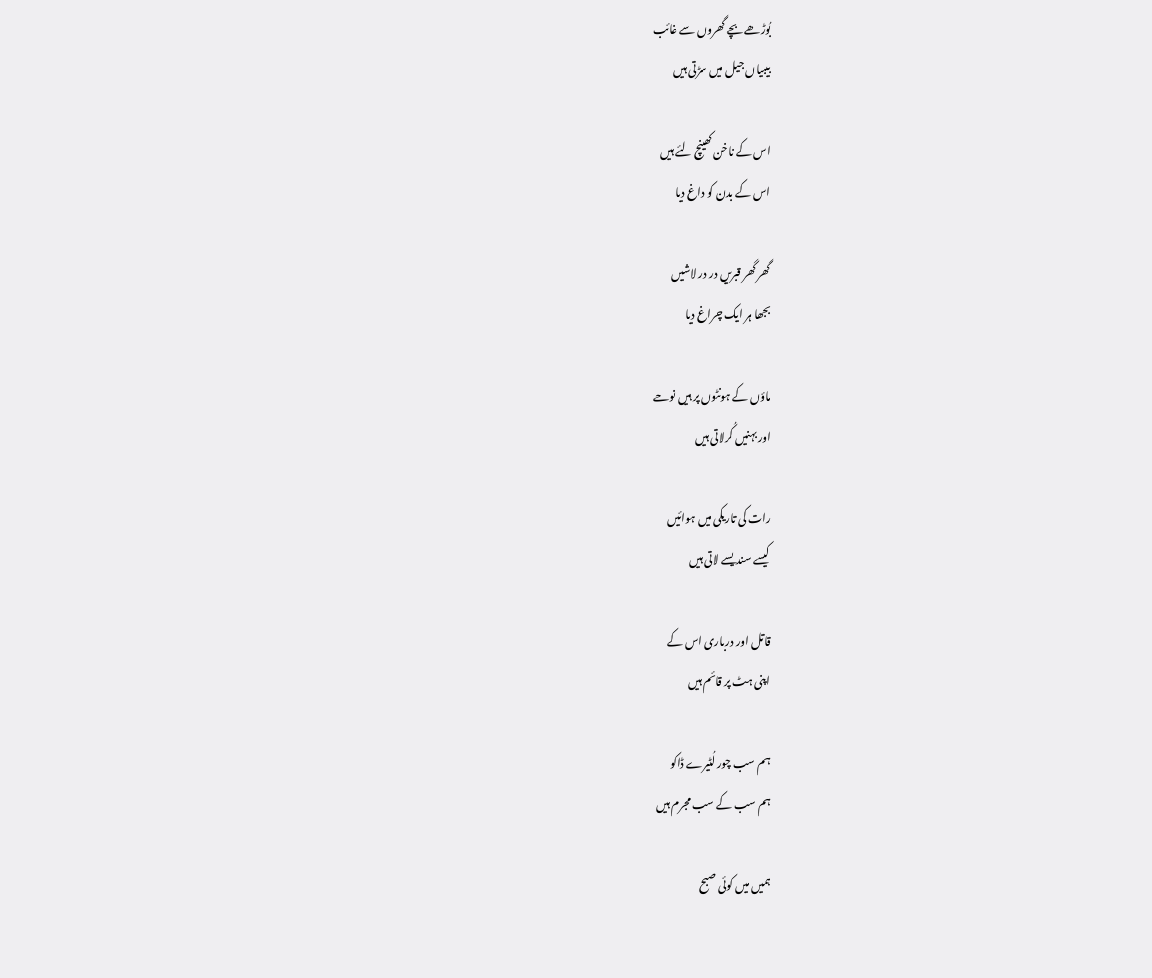بُوڑھے بچے گھروں سے غائب
بیبیاں جیل میں سڑتی ہیں

اس کے ناخن کھینچ لئے ہیں
اس کے بدن کو داغ دیا

گھر گھر قبریں در در لاشیں
بجھا ہر ایک چراغ دیا

ماؤں کے ہونٹوں پر ہیں نوحے
اور بہنیں کُرلاتی ہیں

رات کی تاریکی میں ہوائیں
کیسے سندیسے لاتی ہیں

قاتل اور درباری اس کے
اپنی ہٹ پر قائم ہیں

ہم سب چور لُٹیرے ڈاکو
ہم سب کے سب مجرم ہیں

ہمیں میں کوئی صبح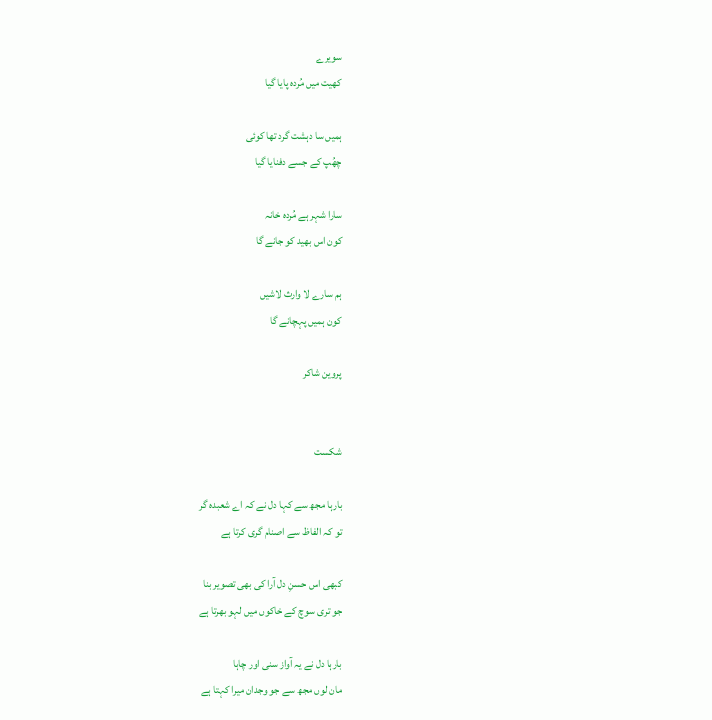سویرے
کھیت میں مُردہ پایا گیا

ہمیں سا دہشت گرد تھا کوئی
چھُپ کے جسے دفنایا گیا

سارا شہر ہے مُردہ خانہ
کون اس بھید کو جانے گا

ہم سارے لا وارث لاشیں
کون ہمیں پہچانے گا

پروین شاکر


شکست

بارہا مجھ سے کہا دل نے کہ اے شعبدہ گر
تو کہ الفاظ سے اصنام گری کرتا ہے

کبھی اس حسنِ دل آرا کی بھی تصویر بنا
جو تری سوچ کے خاکوں میں لہو بھرتا ہے

بارہا دل نے یہ آواز سنی اور چاہا
مان لوں مجھ سے جو وجدان میرا کہتا ہے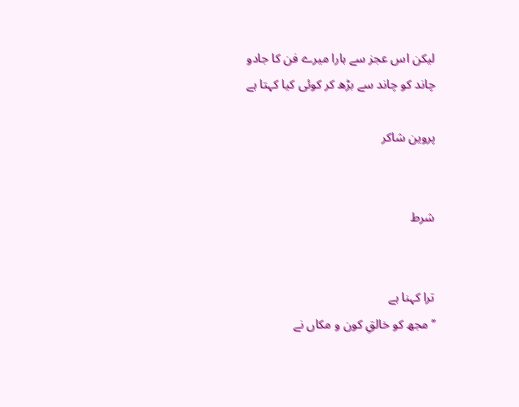لیکن اس عجز سے ہارا میرے فن کا جادو
چاند کو چاند سے بڑھ کر کوئی کیا کہتا ہے

پروین شاکر


شرط


ترا کہنا ہے
’’مجھ کو خالقِ کون و مکاں نے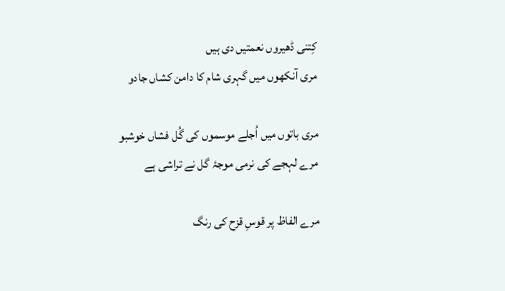کِتنی ڈھیروں نعمتیں دی ہیں
مری آنکھوں میں گہری شام کا دامن کشاں جادو

مری باتوں میں اُجلے موسموں کی گُل فشاں خوشبو
مرے لہجے کی نرمی موجۂ گل نے تراشی ہے

مرے الفاظ پر قوسِ قزح کی رنگ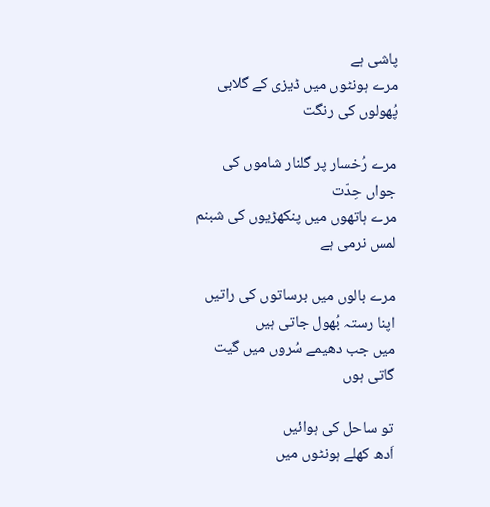پاشی ہے
مرے ہونٹوں میں ڈیزی کے گلابی پُھولوں کی رنگت

مرے رُخسار پر گلنار شاموں کی جواں حِدّت
مرے ہاتھوں میں پنکھڑیوں کی شبنم لمس نرمی ہے

مرے بالوں میں برساتوں کی راتیں اپنا رستہ بُھول جاتی ہیں
میں جب دھیمے سُروں میں گیت گاتی ہوں

تو ساحل کی ہوائیں
اَدھ کھلے ہونٹوں میں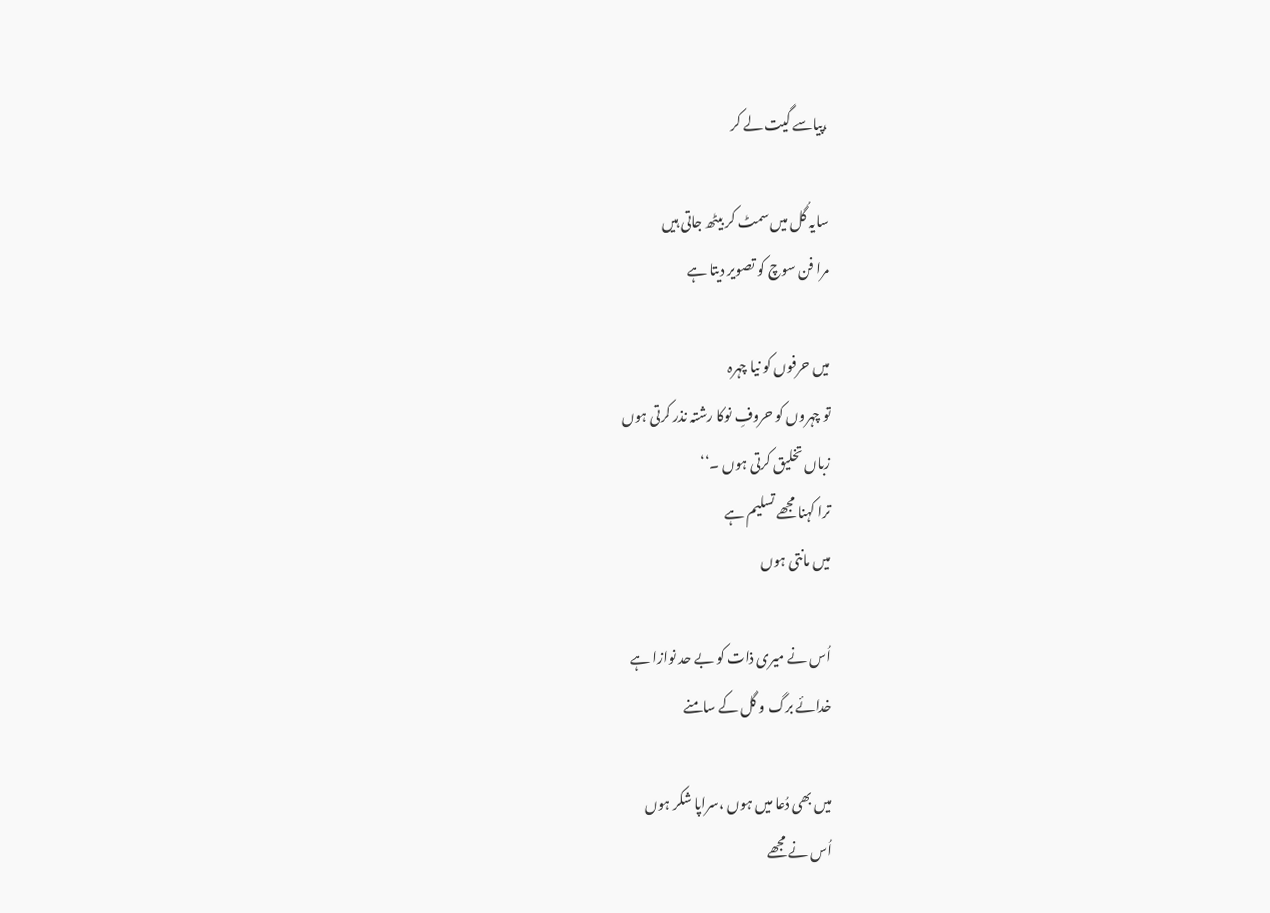،پیاسے گیت لے کر

سایہ گُل میں سمٹ کر بیٹھ جاتی ہیں
مرا فن سوچ کو تصویر دیتا ہے

میں حرفوں کو نیا چہرہ
تو چہروں کو حروفِ نوکا رشتہ نذر کرتی ہوں
زباں تخلیق کرتی ہوں ۔‘‘
ترا کہنا مجھے تسلیم ہے
میں مانتی ہوں

اُس نے میری ذات کو بے حد نوازا ہے
خدائے برگ و گل کے سامنے

میں بھی دُعا میں ہوں ،سراپا شکر ہوں
اُس نے مجھے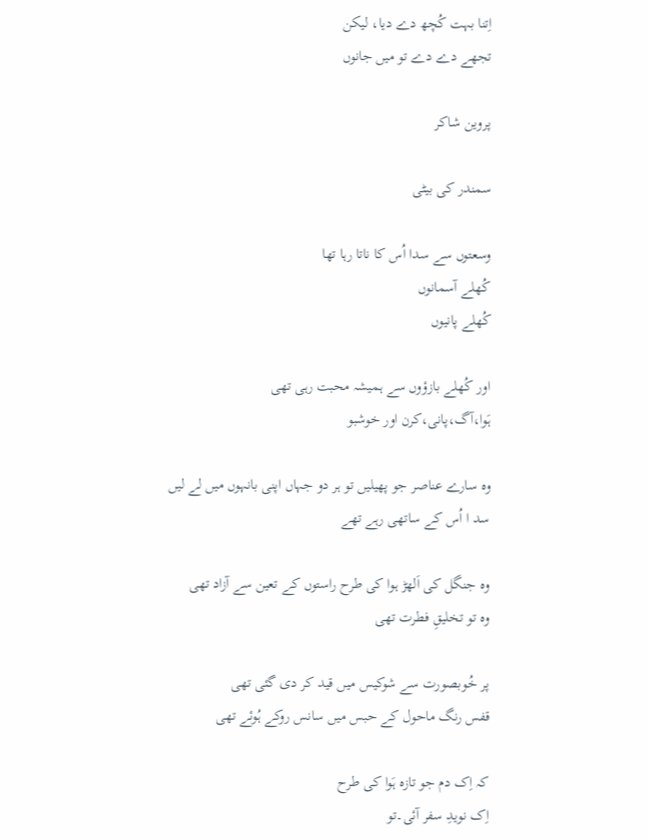اِتنا بہت کُچھ دے دیا، لیکن
تجھے دے دے تو میں جانوں

پروین شاکر

سمندر کی بیٹی

وسعتوں سے سدا اُس کا ناتا رہا تھا
کُھلے آسمانوں
کُھلے پانیوں

اور کُھلے بازؤوں سے ہمیشہ محبت رہی تھی
ہَوا،آگ،پانی،کرن اور خوشبو

وہ سارے عناصر جو پھیلیں تو ہر دو جہاں اپنی بانہوں میں لے لیں
سد ا اُس کے ساتھی رہے تھے

وہ جنگل کی اَلھڑ ہوا کی طرح راستوں کے تعین سے آزاد تھی
وہ تو تخلیقِ فطرت تھی

پر خُوبصورت سے شوکیس میں قید کر دی گئی تھی
قفس رنگ ماحول کے حبس میں سانس روکے ہُوئے تھی

کہ اِک دم جو تازہ ہَوا کی طرح
اِک نویدِ سفر آئی۔تو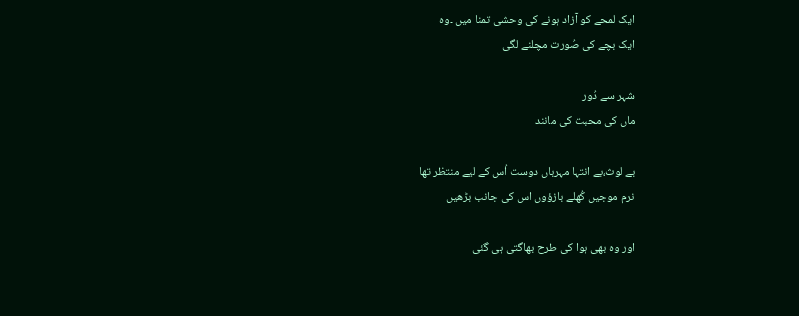ایک لمحے کو آزاد ہونے کی وحشی تمنا میں ۔وہ
ایک بچے کی صُورت مچلنے لگی

شہر سے دُور
ماں کی محبت کی مانند

بے لوث،بے انتہا مہرباں دوست اُس کے لیے منتظر تھا
نرم موجیں کُھلے بازؤوں اس کی جانب بڑھیں

اور وہ بھی ہوا کی طرح بھاگتی ہی گئی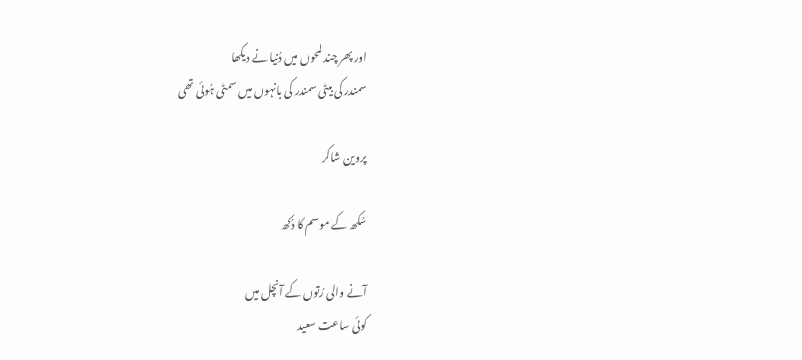اور پھر چند لمحوں میں دُنیا نے دیکھا
سمندر کی بیٹی سمندر کی بانہوں میں سمٹی ہُوئی تھی

پروین شاکر

سُکھ کے موسم کا دُکھ

آنے والی رُتوں کے آنچل میں
کوئی ساعت سعید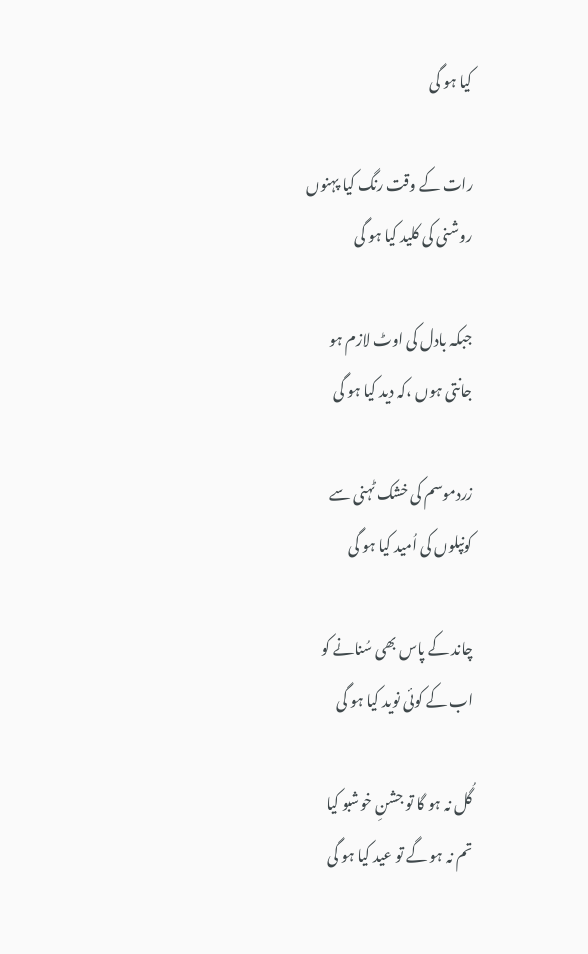کیا ہو گی

رات کے وقت رنگ کیا پہنوں
روشنی کی کلید کیا ہو گی

جبکہ بادل کی اوٹ لازم ہو
جانتی ہوں ،کہ دید کیا ہو گی

زردموسم کی خشک ٹہنی سے
کونپلوں کی اُمید کیا ہو گی

چاند کے پاس بھی سُنانے کو
اب کے کوئی نوید کیا ہو گی

گُل نہ ہو گا تو جشنِ خوشبو کیا
تم نہ ہو گے تو عید کیا ہو گی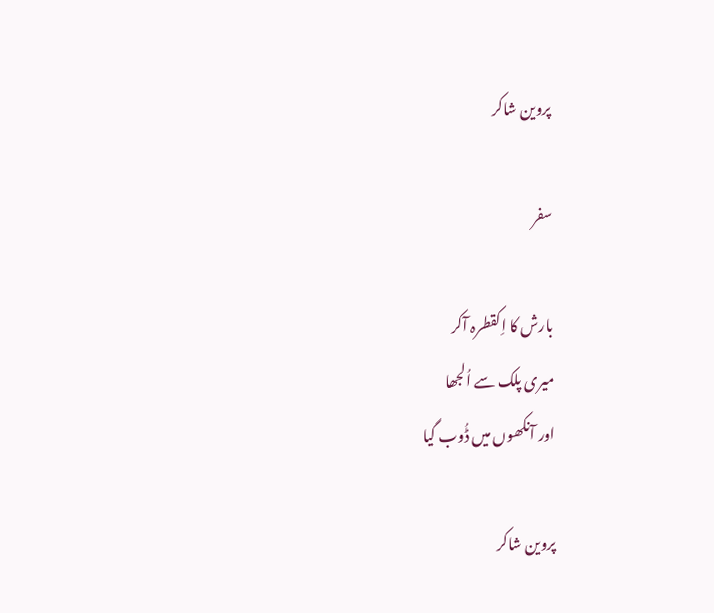پروین شاکر

سفر

بارش کا اِکقطرہ آکر
میری پلک سے اُلجھا
اور آنکھوں میں ڈُوب گیا

پروین شاکر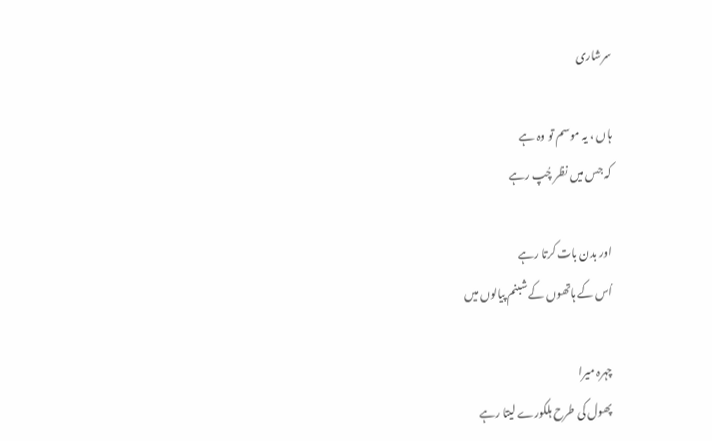سرشاری

ہاں ، یہ موسم تو وہ ہے
کہ جس میں نظر چُپ رہے

اور بدن بات کرتا رہے
اُس کے ہاتھوں کے شبنم پیالوں میں

چہرہ میرا
پھول کی طرح ہلکورے لیتا رہے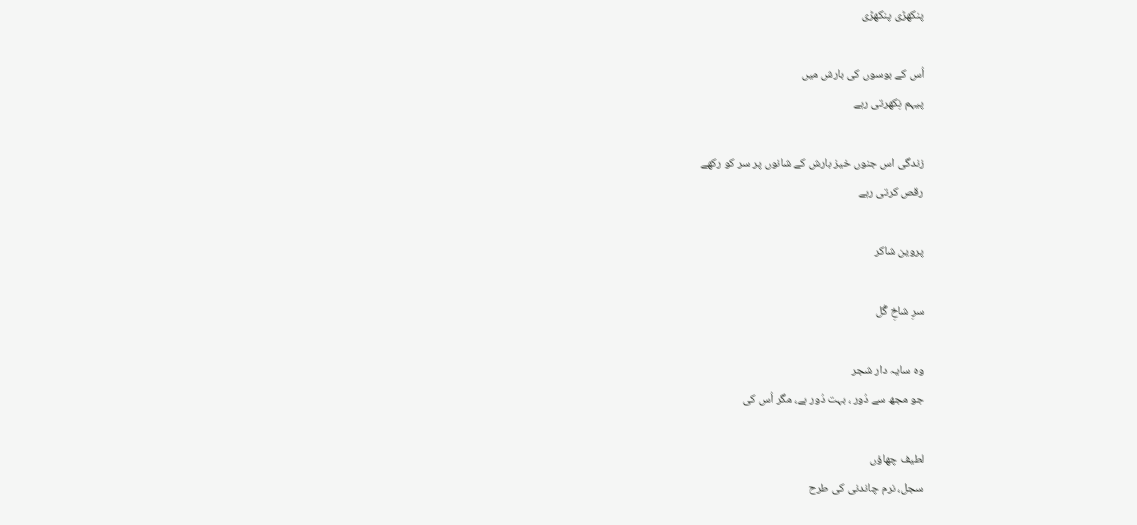پنکھڑی پنکھڑی

اُس کے بوسوں کی بارش میں
پیہم نِکھرتی رہے

زندگی اس جنوں خیز بارش کے شانوں پر سر کو رکھے
رقص کرتی رہے

پروین شاکر

سرِ شاخِ گُل

وہ سایہ دار شجر
جو مجھ سے دُور ، بہت دُور ہے، مگر اُس کی

لطیف چھاؤں
سجل، نرم چاندنی کی طرح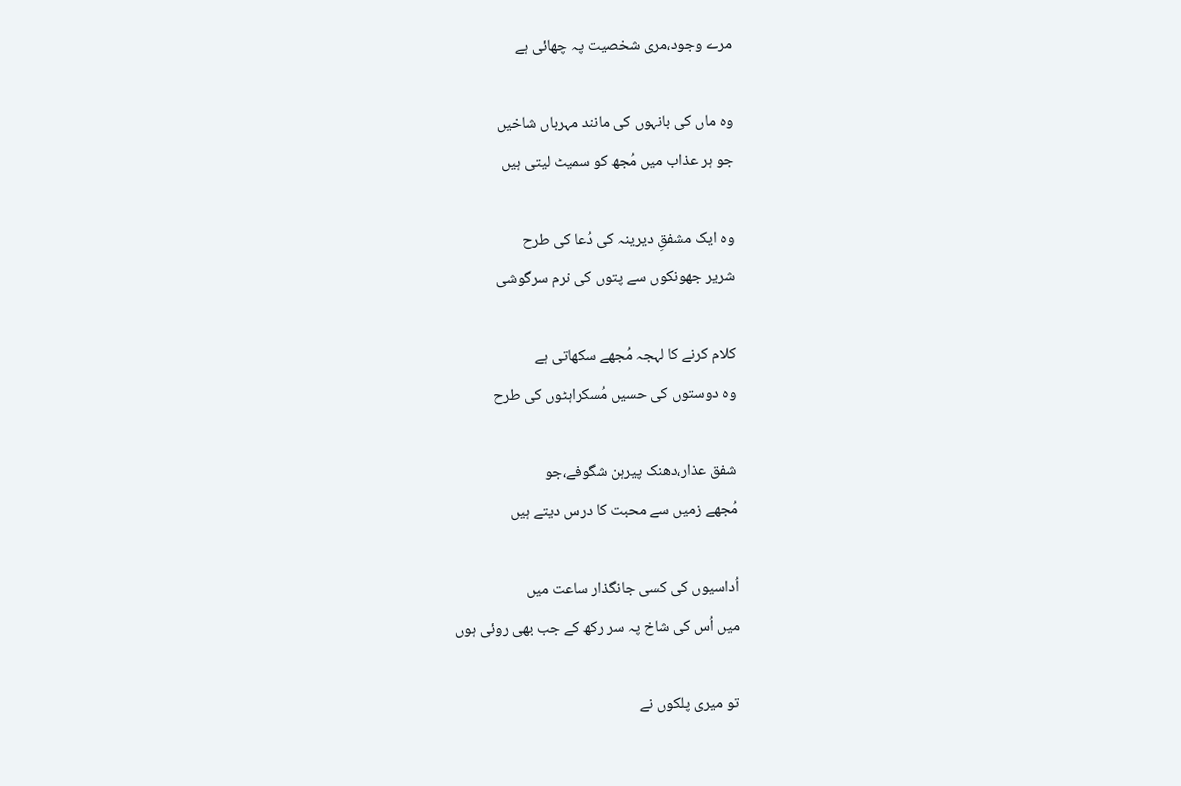مرے وجود،مری شخصیت پہ چھائی ہے

وہ ماں کی بانہوں کی مانند مہرباں شاخیں
جو ہر عذاب میں مُجھ کو سمیٹ لیتی ہیں

وہ ایک مشفقِ دیرینہ کی دُعا کی طرح
شریر جھونکوں سے پتوں کی نرم سرگوشی

کلام کرنے کا لہجہ مُجھے سکھاتی ہے
وہ دوستوں کی حسیں مُسکراہٹوں کی طرح

شفق عذار،دھنک پیرہن شگوفے،جو
مُجھے زمیں سے محبت کا درس دیتے ہیں

اُداسیوں کی کسی جانگذار ساعت میں
میں اُس کی شاخ پہ سر رکھ کے جب بھی روئی ہوں

تو میری پلکوں نے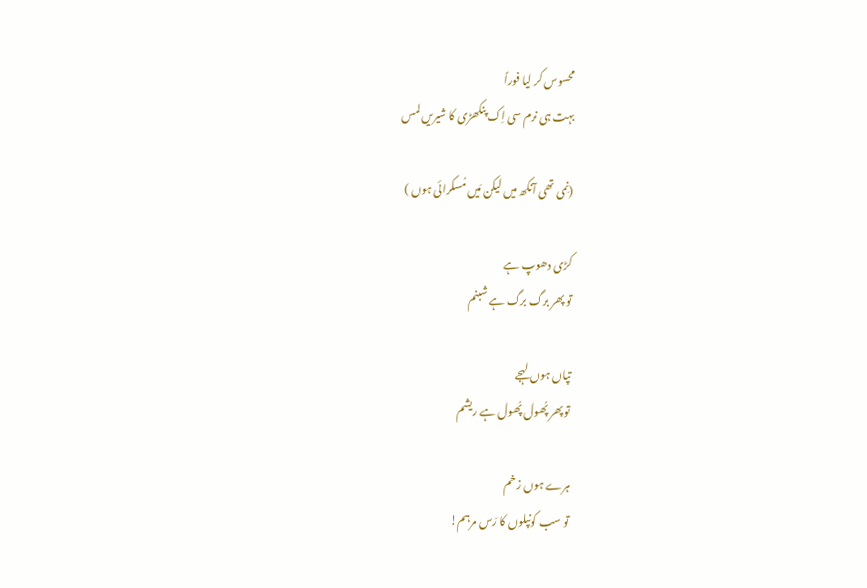محسوس کر لیا فوراً
بہت ہی نرم سی اِک پنکھڑی کا شیریں لمس

(نِمی تھی آنکھ میں لیکن مَیں مُسکرائی ہوں )

کڑی دھوپ ہے
تو پھر برگ برگ ہے شبنم

تپاں ہوں لہجے
تو پھر پُھول پُھول ہے ریشم

ہرے ہوں زخم
تو سب کونپلوں کا رَس مرہم!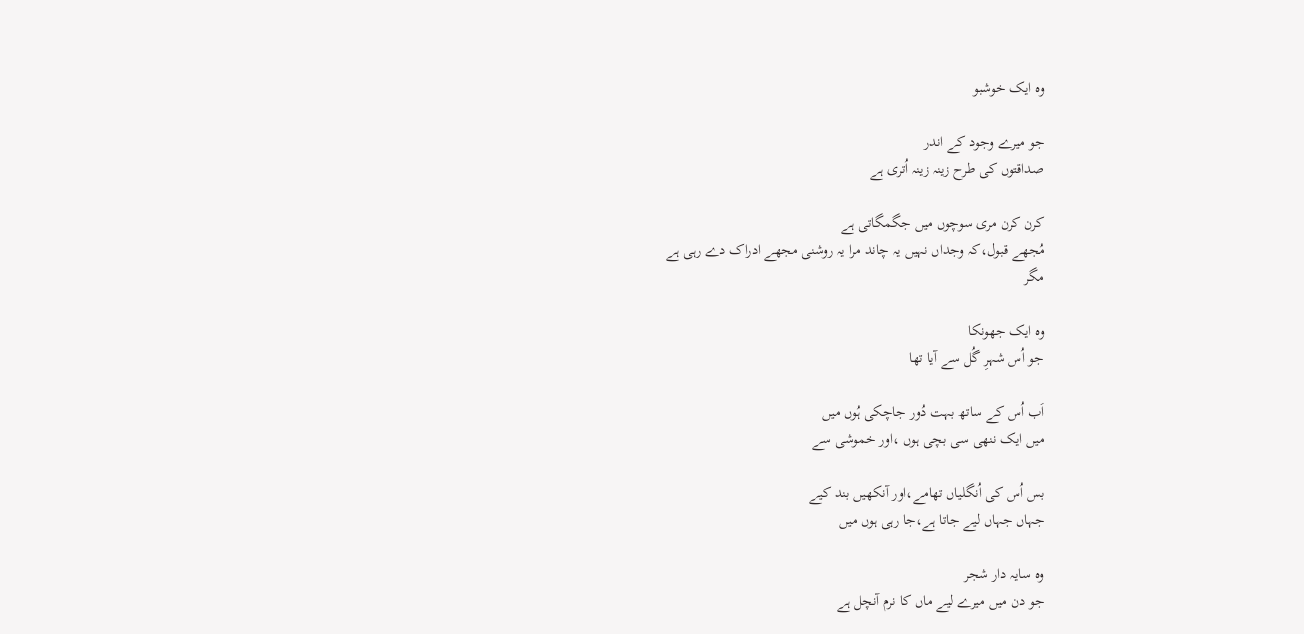وہ ایک خوشبو

جو میرے وجود کے اندر
صداقتوں کی طرح زینہ زینہ اُتری ہے

کرن کرن مری سوچوں میں جگمگاتی ہے
مُجھے قبول،کہ وجداں نہیں یہ چاند مرا یہ روشنی مجھے ادراک دے رہی ہے
مگر

وہ ایک جھونکا
جو اُس شہرِ گُل سے آیا تھا

اَب اُس کے ساتھ بہت دُور جاچکی ہُوں میں
میں ایک ننھی سی بچی ہوں ،اور خموشی سے

بس اُس کی اُنگلیاں تھامے،اور آنکھیں بند کیے
جہاں جہاں لیے جاتا ہے،جا رہی ہوں میں

وہ سایہ دار شجر
جو دن میں میرے لیے ماں کا نرم آنچل ہے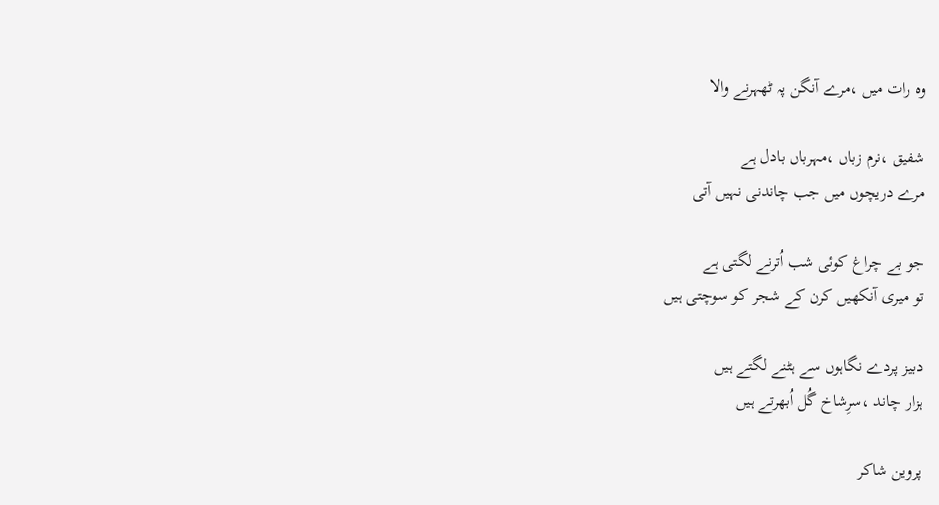وہ رات میں ،مرے آنگن پہ ٹھہرنے والا

شفیق ،نرم زباں ،مہرباں بادل ہے
مرے دریچوں میں جب چاندنی نہیں آتی

جو بے چراغ کوئی شب اُترنے لگتی ہے
تو میری آنکھیں کرن کے شجر کو سوچتی ہیں

دبیز پردے نگاہوں سے ہٹنے لگتے ہیں
ہزار چاند ،سرِشاخ گُل اُبھرتے ہیں

پروین شاکر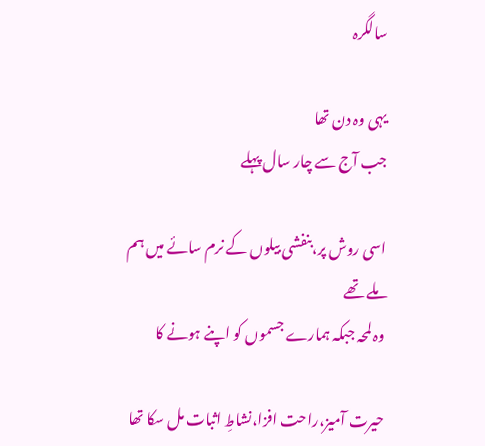سالگرہ

یہی وہ دن تھا
جب آج سے چار سال پہلے

اسی روش پر،بنفشی بیلوں کے نرم سائے میں ہم ملے تھے
وہ لمحہ جبکہ ہمارے جسموں کو اپنے ہونے کا

حیرت آمیز،راحت افزا،نشاطِ اثبات مل سکا تھا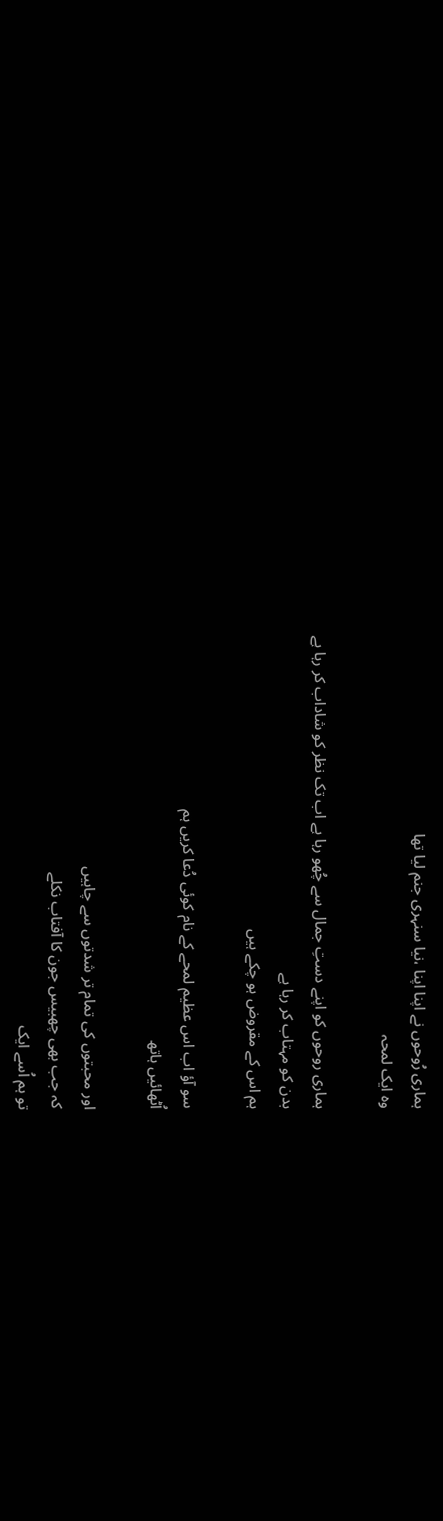ہماری رُوحوں نے اپنا اپنا ،نیا سنہری جنم لیا تھا
وہ ایک لمحہ

ہماری روحوں کو اپنے دستِ جمال سے چُھو رہا ہے اب تک نظر کو شاداب کر رہا ہے
بدن کو مہتاب کر رہا ہے
ہم اس کے مقروض ہو چکے ہیں

سو آؤ اب اس عظیم لمحے کے نام کوئی دُعا کریں ہم
اُٹھائیں ہاتھ

اور محبتوں کی تمام تر شدتوں سے چاہیں
کہ جب بھی چھبیس جون کا آفتاب نکلے
تو ہم اُسے ایک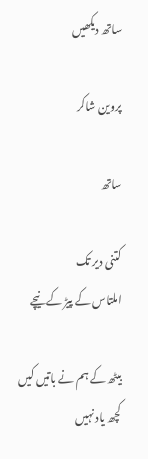ساتھ دیکھیں

پروین شاکر

ساتھ

کتنی دیر تک
املتاس کے پیڑ کے نیچے

بیٹھ کے ہم نے باتیں کیں
کچھ یاد نہیں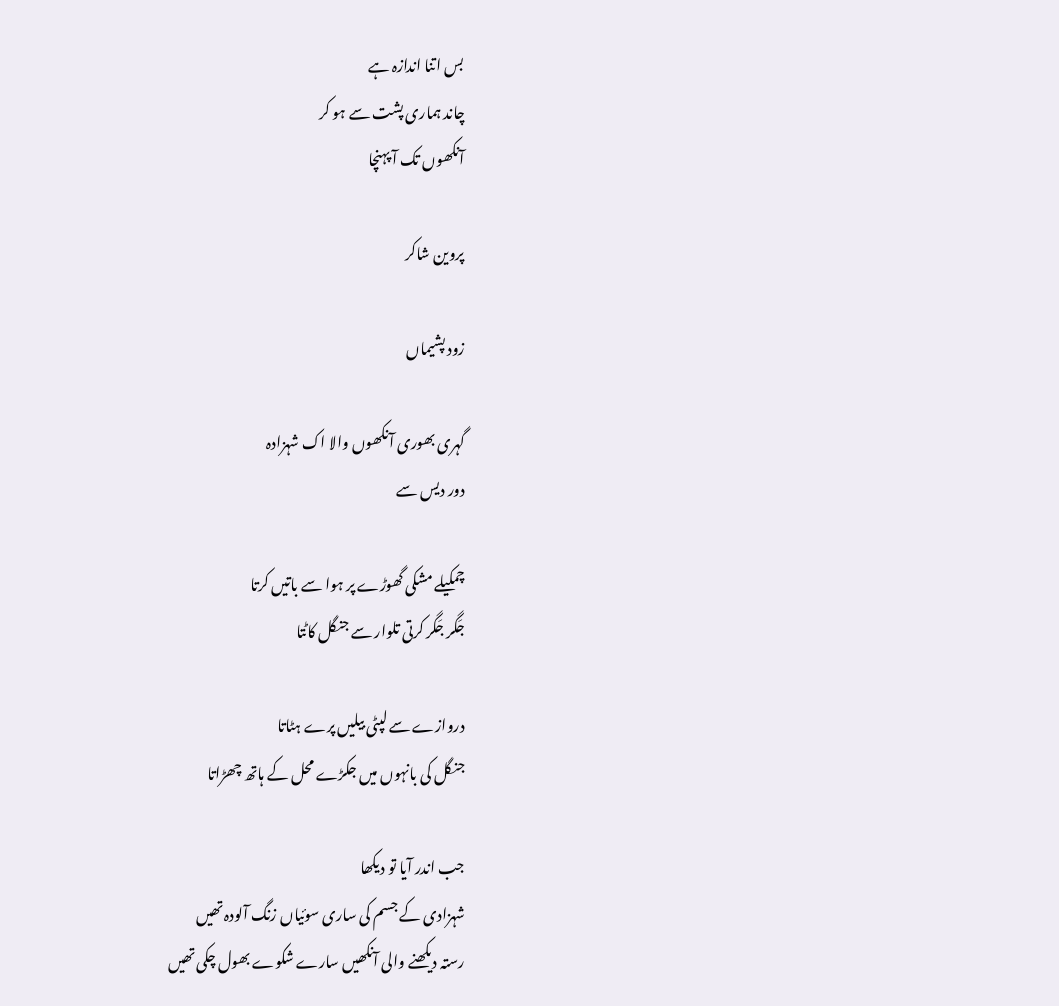بس اتنا اندازہ ہے
چاند ہماری پشت سے ہو کر
آنکھوں تک آ پہنچا

پروین شاکر

زود پشیماں

گہری بھوری آنکھوں والا اک شہزادہ
دور دیس سے

چمکیلے مشکی گھوڑے پر ہوا سے باتیں کرتا
جَگر جَگر کرتی تلوار سے جنگل کاٹتا

دروازے سے لپٹی بیلیں پرے ہٹاتا
جنگل کی بانہوں میں جکڑے محل کے ہاتھ چھڑاتا

جب اندر آیا تو دیکھا
شہزادی کے جسم کی ساری سوئیاں زنگ آلودہ تھیں
رستہ دیکھنے والی آنکھیں سارے شکوے بھول چکی تھیں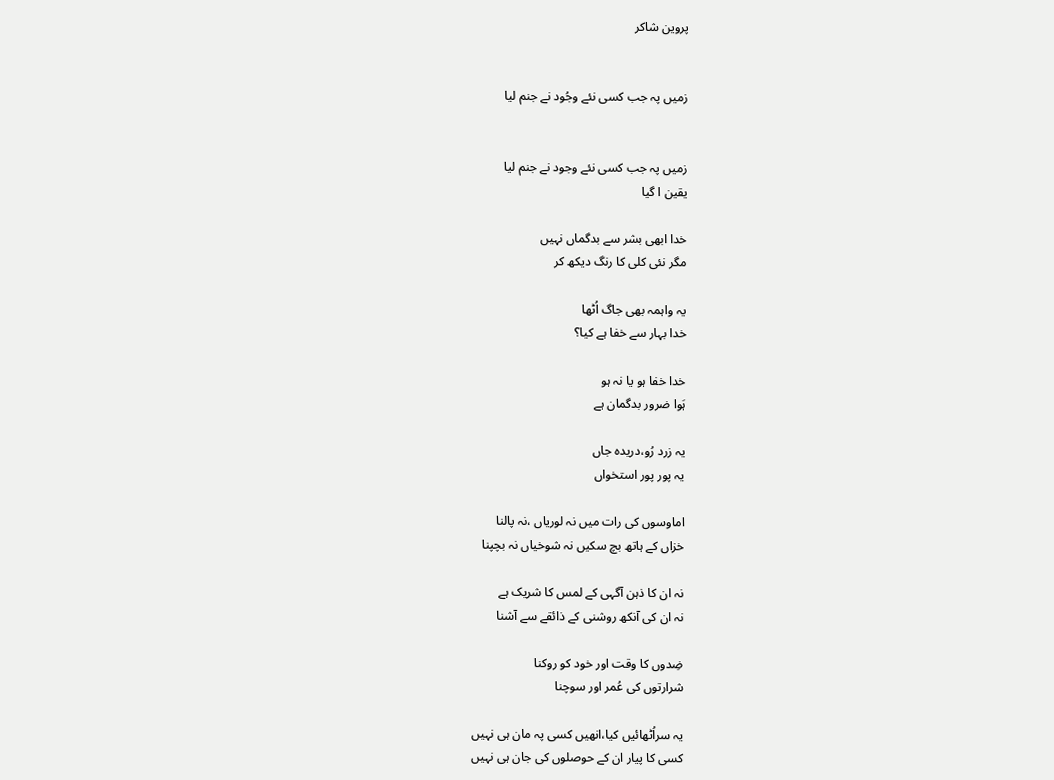پروین شاکر


زمیں پہ جب کسی نئے وجُود نے جنم لیا


زمیں پہ جب کسی نئے وجود نے جنم لیا
یقین ا گیا

خدا ابھی بشر سے بدگماں نہیں
مگر نئی کلی کا رنگ دیکھ کر

یہ واہمہ بھی جاگ اُٹھا
خدا بہار سے خفا ہے کیا؟

خدا خفا ہو یا نہ ہو
ہَوا ضرور بدگمان ہے

یہ زرد رُو،دریدہ جاں
یہ پور پور استخواں

اماوسوں کی رات میں نہ لوریاں ،نہ پالنا
خزاں کے ہاتھ بچ سکیں نہ شوخیاں نہ بچپنا

نہ ان کا ذہن آگہی کے لمس کا شریک ہے
نہ ان کی آنکھ روشنی کے ذائقے سے آشنا

ضِدوں کا وقت اور خود کو روکنا
شرارتوں کی عُمر اور سوچنا

یہ سراُٹھائیں کیا،انھیں کسی پہ مان ہی نہیں
کسی کا پیار ان کے حوصلوں کی جان ہی نہیں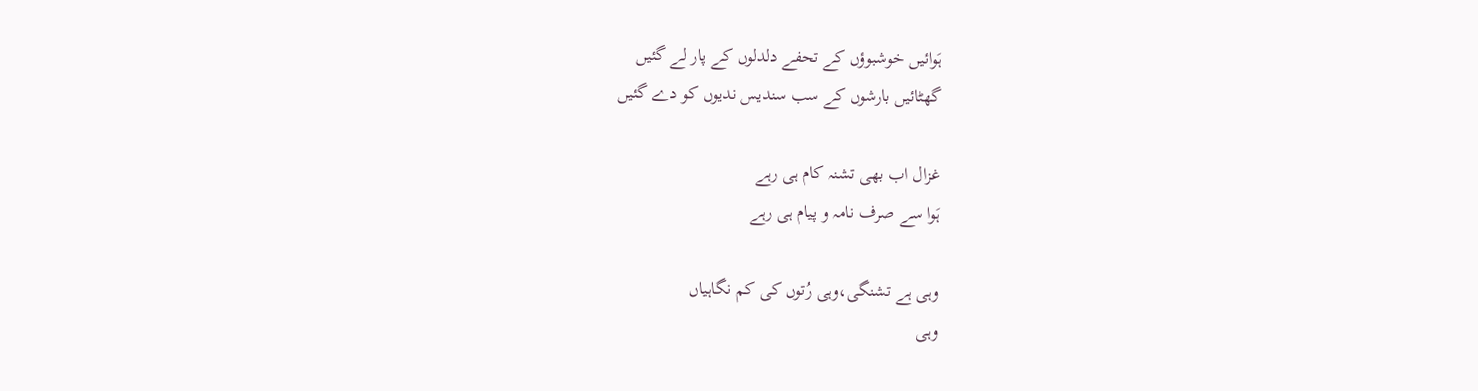ہَوائیں خوشبوؤں کے تحفے دلدلوں کے پار لے گئیں
گھٹائیں بارشوں کے سب سندیس ندیوں کو دے گئیں

غزال اب بھی تشنہ کام ہی رہے
ہَوا سے صرف نامہ و پیام ہی رہے

وہی ہے تشنگی،وہی رُتوں کی کم نگاہیاں
وہی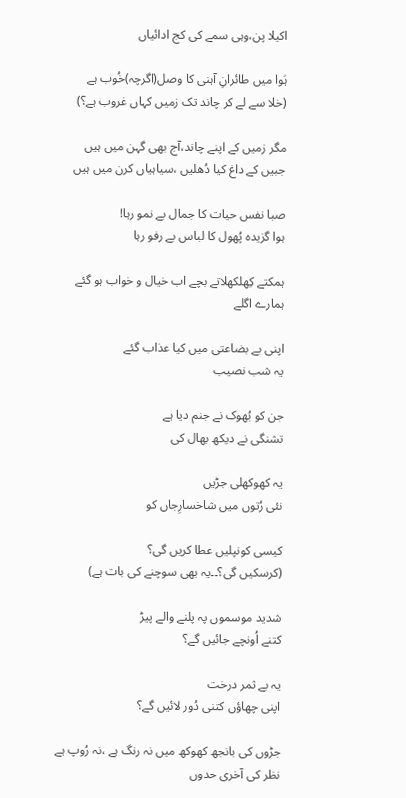اکیلا پن،وہی سمے کی کج ادائیاں

ہَوا میں طائرانِ آہنی کا وصل(اگرچہ)خُوب ہے
(خلا سے لے کر چاند تک زمیں کہاں غروب ہے؟)

مگر زمیں کے اپنے چاند،آج بھی گہن میں ہیں
جبیں کے داغ کیا دُھلیں ،سیاہیاں کرن میں ہیں

صبا نفس حیات کا جمال بے نمو رہا!
ہوا گزیدہ پُھول کا لباس بے رفو رہا

ہمکتے کِھلکھلاتے بچے اب خیال و خواب ہو گئے
ہمارے اگلے

اپنی بے بضاعتی میں کیا عذاب گئے
یہ شب نصیب

جن کو بُھوک نے جنم دیا ہے
تشنگی نے دیکھ بھال کی

یہ کھوکھلی جڑیں
نئی رُتوں میں شاخسارِجاں کو

کیسی کونپلیں عطا کریں گی؟
(کرسکیں گی؟۔۔یہ بھی سوچنے کی بات ہے)

شدید موسموں پہ پلنے والے پیڑ
کتنے اُونچے جائیں گے؟

یہ بے ثمر درخت
اپنی چھاؤں کتنی دُور لائیں گے؟

جڑوں کی بانجھ کھوکھ میں نہ رنگ ہے ،نہ رُوپ ہے
نظر کی آخری حدوں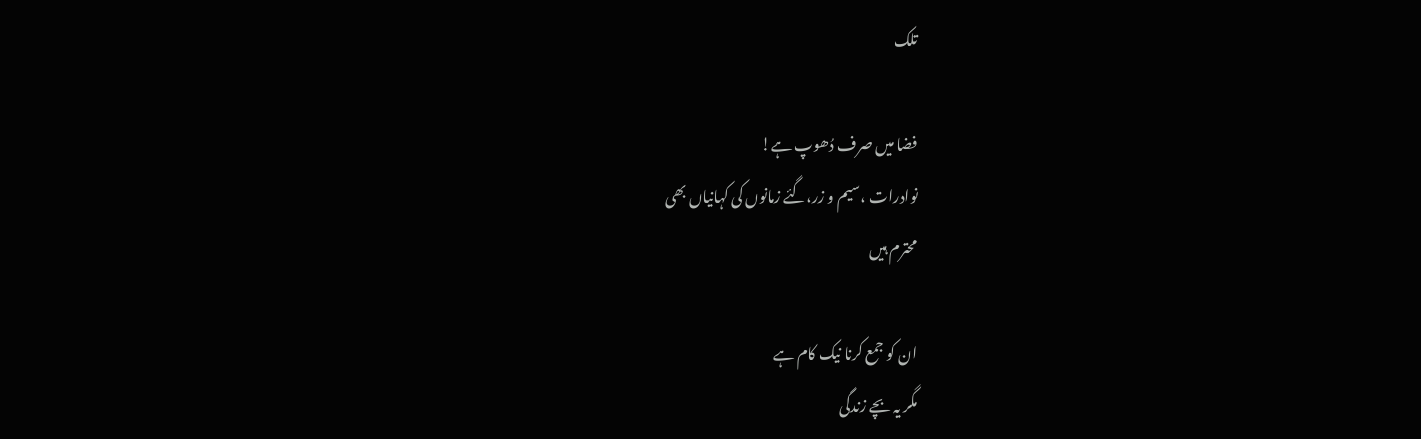تلک

فضا میں صرف دُھوپ ہے!
نوادرات ،سیم و زر،گئے زمانوں کی کہانیاں بھی
محترم ہیں

ان کو جمع کرنا نیک کام ہے
مگر یہ بچے زندگی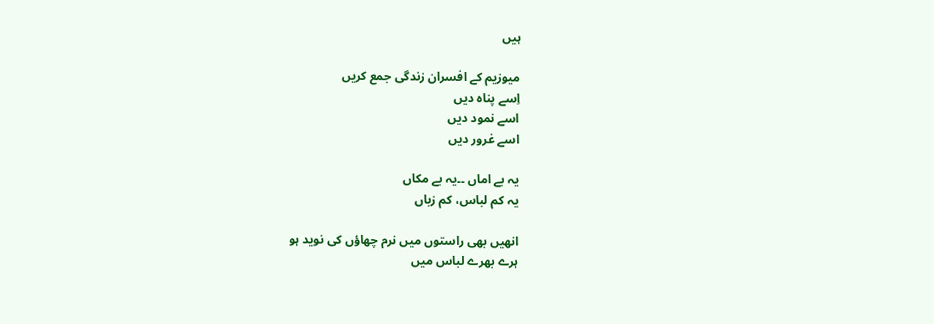ہیں

میوزیم کے افسران زندگی جمع کریں
اِسے پناہ دیں
اسے نمود دیں
اسے غرور دیں

یہ بے اماں ۔۔یہ بے مکاں
یہ کم لباس، کم زباں

انھیں بھی راستوں میں نرم چھاؤں کی نوید ہو
ہرے بھرے لباس میں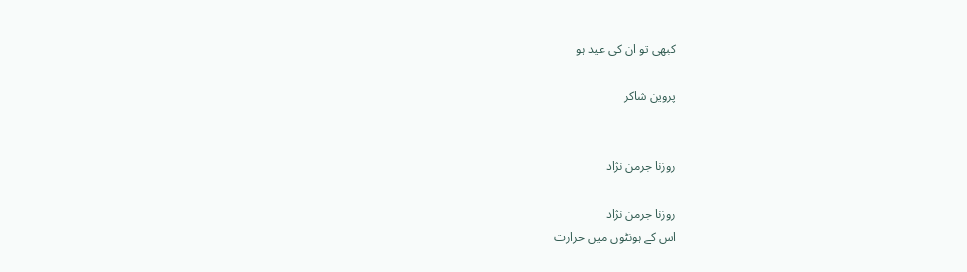کبھی تو ان کی عید ہو

پروین شاکر


روزنا جرمن نژاد

روزنا جرمن نژاد
اس کے ہونٹوں میں حرارت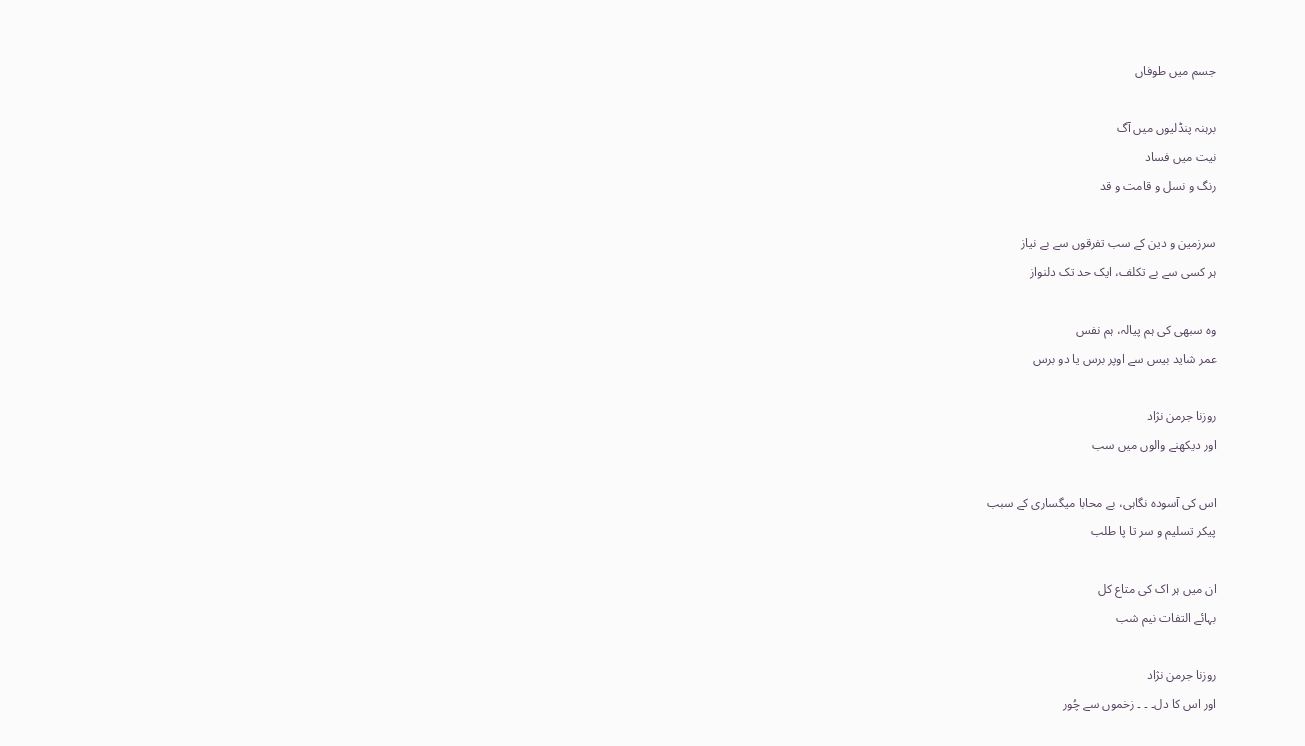جسم میں طوفاں

برہنہ پنڈلیوں میں آگ
نیت میں فساد
رنگ و نسل و قامت و قد

سرزمین و دین کے سب تفرقوں سے بے نیاز
ہر کسی سے بے تکلف، ایک حد تک دلنواز

وہ سبھی کی ہم پیالہ، ہم نفس
عمر شاید بیس سے اوپر برس یا دو برس

روزنا جرمن نژاد
اور دیکھنے والوں میں سب

اس کی آسودہ نگاہی، بے محابا میگساری کے سبب
پیکر تسلیم و سر تا پا طلب

ان میں ہر اک کی متاع کل
بہائے التفات نیم شب

روزنا جرمن نژاد
اور اس کا دل۔ ۔ ۔ زخموں سے چُور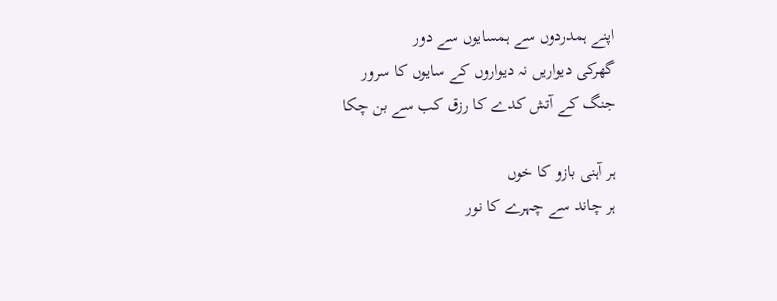اپنے ہمدردوں سے ہمسایوں سے دور
گھرکی دیواریں نہ دیواروں کے سایوں کا سرور
جنگ کے آتش کدے کا رزق کب سے بن چکا

ہر آہنی بازو کا خوں
ہر چاند سے چہرے کا نور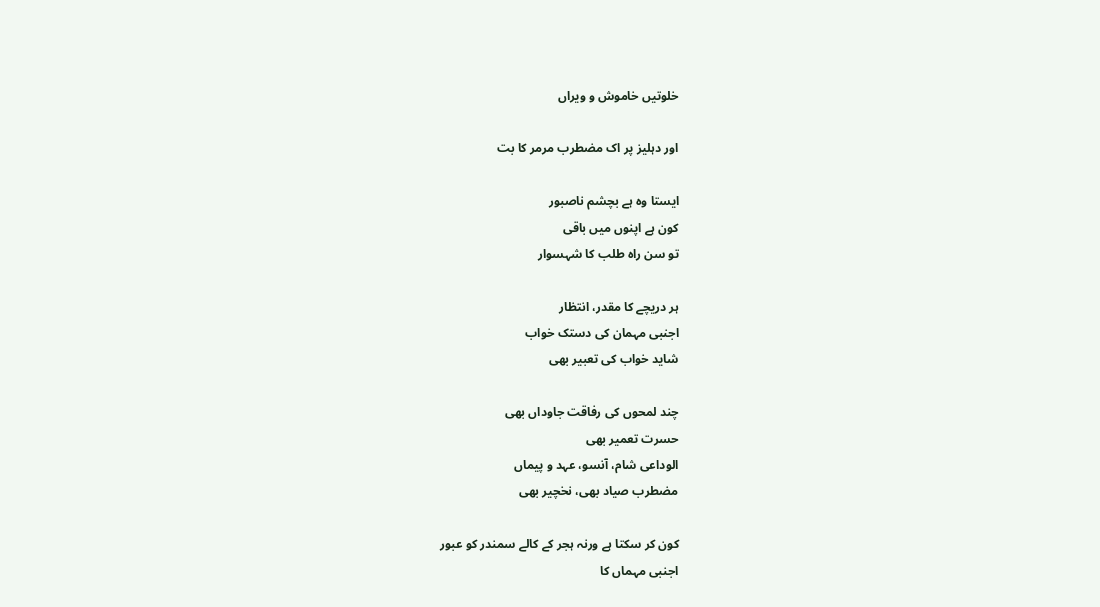خلوتیں خاموش و ویراں

اور دہلیز پر اک مضطرب مرمر کا بت

ایستا وہ ہے بچشم ناصبور
کون ہے اپنوں میں باقی
تو سن راہ طلب کا شہسوار

ہر دریچے کا مقدر، انتظار
اجنبی مہمان کی دستک خواب
شاید خواب کی تعبیر بھی

چند لمحوں کی رفاقت جاوداں بھی
حسرت تعمیر بھی
الوداعی شام، آنسو، عہد و پیماں
مضطرب صیاد بھی، نخچیر بھی

کون کر سکتا ہے ورنہ ہجر کے کالے سمندر کو عبور
اجنبی مہماں کا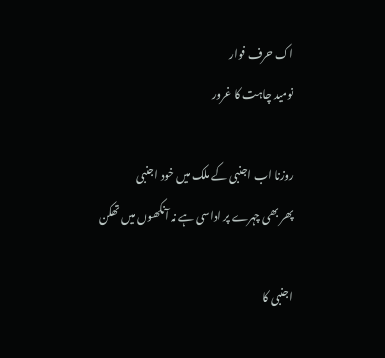اک حرف فوار
نومید چاہت کا غرور

روزنا اب اجنبی کے ملک میں خود اجنبی
پھر بھی چہرے پر اداسی ہے نہ آنکھوں میں تھکن

اجنبی کا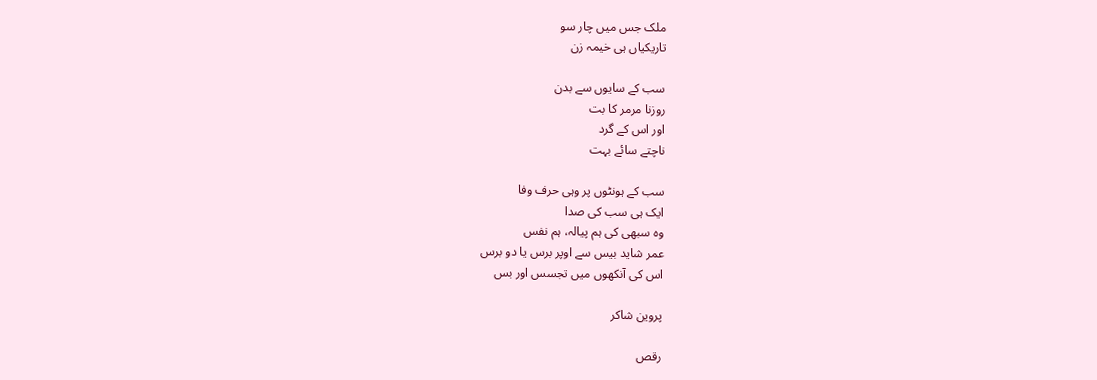ملک جس میں چار سو
تاریکیاں ہی خیمہ زن

سب کے سایوں سے بدن
روزنا مرمر کا بت
اور اس کے گرد
ناچتے سائے بہت

سب کے ہونٹوں پر وہی حرف وفا
ایک ہی سب کی صدا
وہ سبھی کی ہم پیالہ، ہم نفس
عمر شاید بیس سے اوپر برس یا دو برس
اس کی آنکھوں میں تجسس اور بس

پروین شاکر

رقص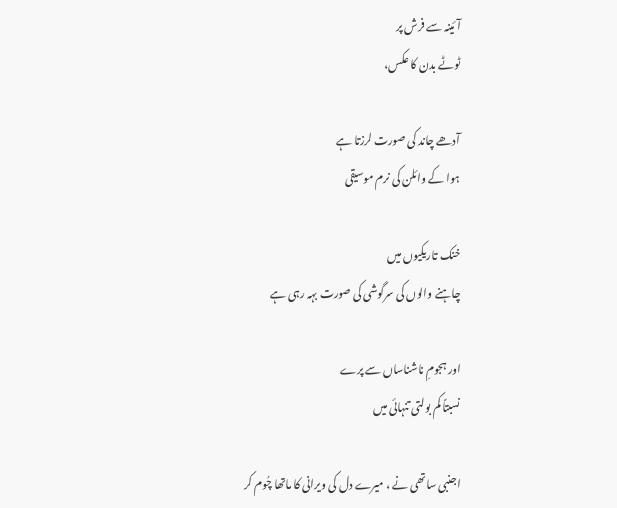آئینہ سے فرش پر
ٹوٹے بدن کا عکس،

آدھے چاند کی صورت لرزتا ہے
ہوا کے وائلن کی نرم موسیقی

خنک تاریکیوں میں
چاہنے والوں کی سرگوشی کی صورت بہہ رہی ہے

اور ہجومِ ناشناساں سے پرے
نسبتاً کم بولتی تنہائی میں

اجنبی ساتھی نے ، میرے دل کی ویرانی کا ماتھا چُوم کر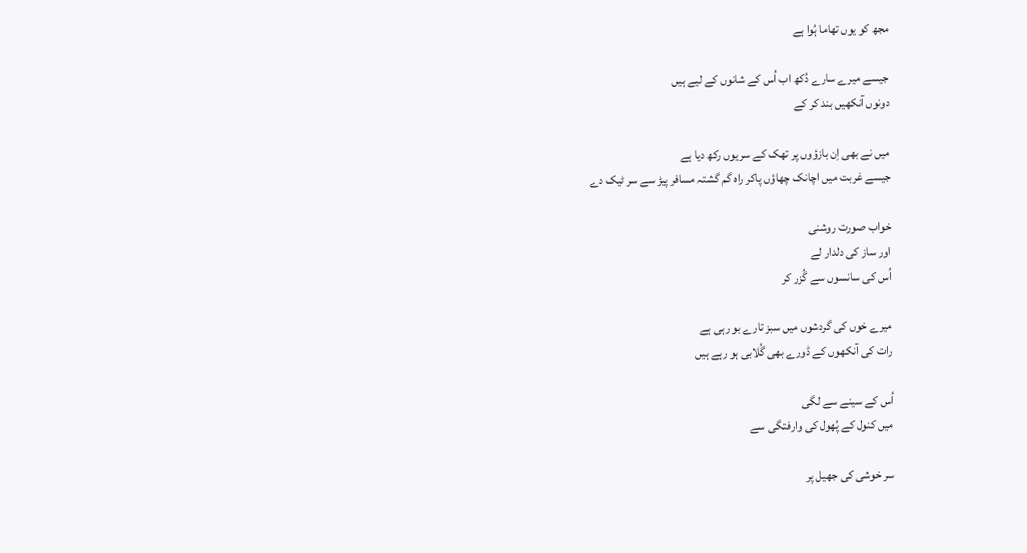مجھ کو یوں تھاما ہُوا ہے

جیسے میرے سارے دُکھ اب اُس کے شانوں کے لیے ہیں
دونوں آنکھیں بند کر کے

میں نے بھی اِن بازؤوں پر تھک کے سریوں رکھ دیا ہے
جیسے غربت میں اچانک چھاؤں پاکر راہ گم گشتہ مسافر پیڑ سے سر ٹیک دے

خواب صورت روشنی
اور ساز کی دلدار لے
اُس کی سانسوں سے گُزر کر

میرے خوں کی گردشوں میں سبز تارے بو رہی ہے
رات کی آنکھوں کے ڈورے بھی گُلابی ہو رہے ہیں

اُس کے سینے سے لگی
میں کنول کے پُھول کی وارفتگی سے

سر خوشی کی جھیل پر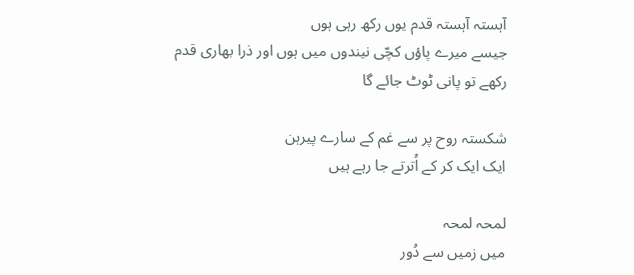آہستہ آہستہ قدم یوں رکھ رہی ہوں
جیسے میرے پاؤں کچّی نیندوں میں ہوں اور ذرا بھاری قدم رکھے تو پانی ٹوٹ جائے گا

شکستہ روح پر سے غم کے سارے پیرہن
ایک ایک کر کے اُترتے جا رہے ہیں

لمحہ لمحہ
میں زمیں سے دُور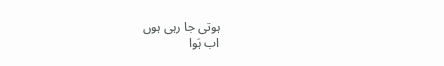ہوتی جا رہی ہوں
اب ہَوا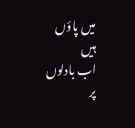میں پاؤں ہیں
اب بادلوں پر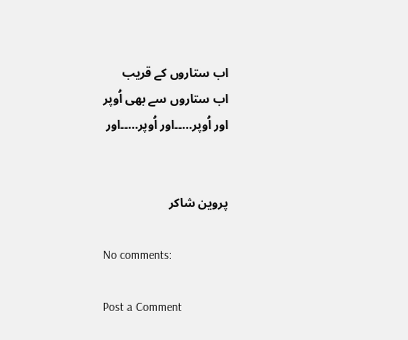اب ستاروں کے قریب
اب ستاروں سے بھی اُوپر
اور اُوپر…۔۔اور اُوپر…۔۔اور


پروین شاکر

No comments:

Post a Comment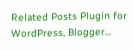Related Posts Plugin for WordPress, Blogger...